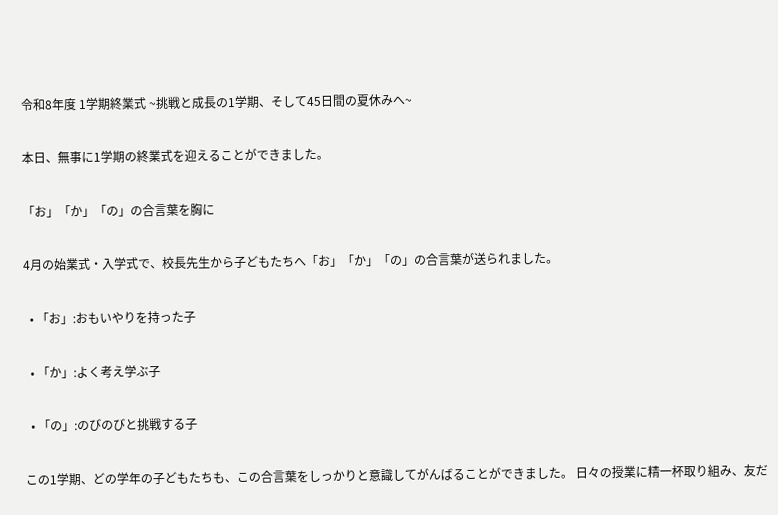令和8年度 1学期終業式 ~挑戦と成長の1学期、そして45日間の夏休みへ~

本日、無事に1学期の終業式を迎えることができました。

「お」「か」「の」の合言葉を胸に

4月の始業式・入学式で、校長先生から子どもたちへ「お」「か」「の」の合言葉が送られました。

  • 「お」:おもいやりを持った子

  • 「か」:よく考え学ぶ子

  • 「の」:のびのびと挑戦する子

この1学期、どの学年の子どもたちも、この合言葉をしっかりと意識してがんばることができました。 日々の授業に精一杯取り組み、友だ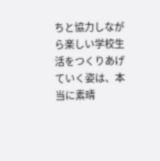ちと協力しながら楽しい学校生活をつくりあげていく姿は、本当に素晴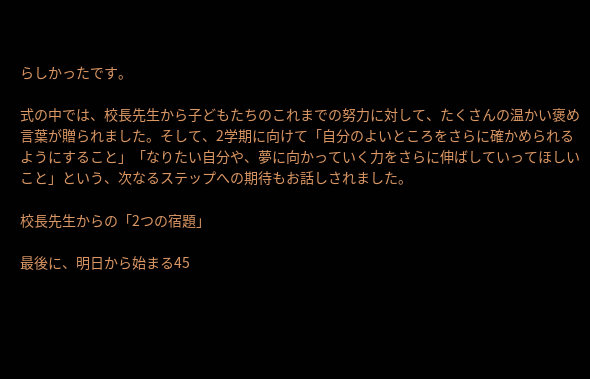らしかったです。

式の中では、校長先生から子どもたちのこれまでの努力に対して、たくさんの温かい褒め言葉が贈られました。そして、2学期に向けて「自分のよいところをさらに確かめられるようにすること」「なりたい自分や、夢に向かっていく力をさらに伸ばしていってほしいこと」という、次なるステップへの期待もお話しされました。

校長先生からの「2つの宿題」

最後に、明日から始まる45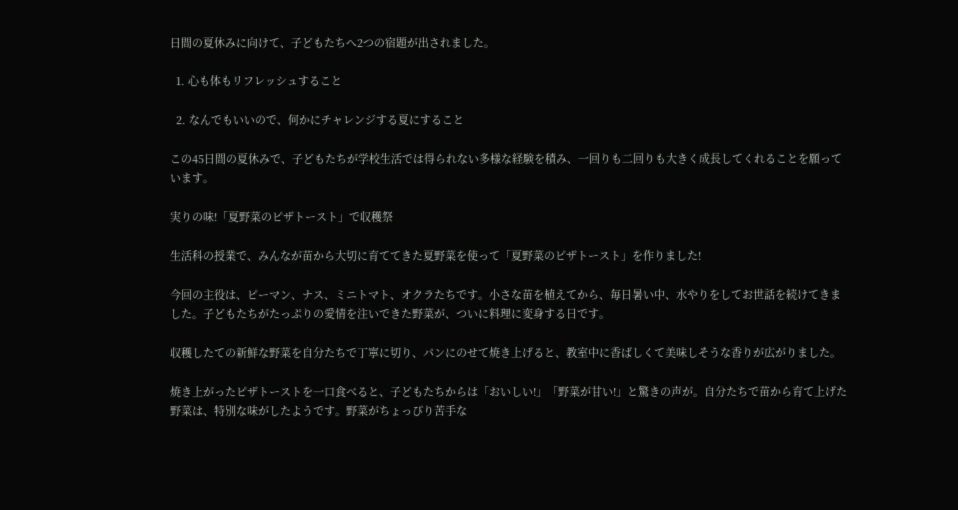日間の夏休みに向けて、子どもたちへ2つの宿題が出されました。

  1. 心も体もリフレッシュすること

  2. なんでもいいので、何かにチャレンジする夏にすること

この45日間の夏休みで、子どもたちが学校生活では得られない多様な経験を積み、一回りも二回りも大きく成長してくれることを願っています。

実りの味!「夏野菜のピザトースト」で収穫祭

生活科の授業で、みんなが苗から大切に育ててきた夏野菜を使って「夏野菜のピザトースト」を作りました!

今回の主役は、ピーマン、ナス、ミニトマト、オクラたちです。小さな苗を植えてから、毎日暑い中、水やりをしてお世話を続けてきました。子どもたちがたっぷりの愛情を注いできた野菜が、ついに料理に変身する日です。

収穫したての新鮮な野菜を自分たちで丁寧に切り、パンにのせて焼き上げると、教室中に香ばしくて美味しそうな香りが広がりました。

焼き上がったピザトーストを一口食べると、子どもたちからは「おいしい!」「野菜が甘い!」と驚きの声が。自分たちで苗から育て上げた野菜は、特別な味がしたようです。野菜がちょっぴり苦手な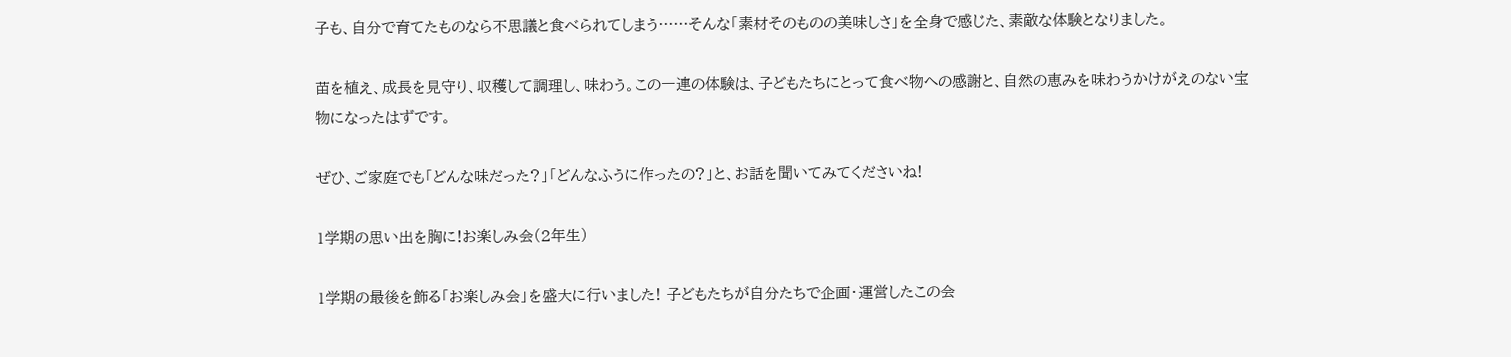子も、自分で育てたものなら不思議と食べられてしまう……そんな「素材そのものの美味しさ」を全身で感じた、素敵な体験となりました。

苗を植え、成長を見守り、収穫して調理し、味わう。この一連の体験は、子どもたちにとって食べ物への感謝と、自然の恵みを味わうかけがえのない宝物になったはずです。

ぜひ、ご家庭でも「どんな味だった?」「どんなふうに作ったの?」と、お話を聞いてみてくださいね!

1学期の思い出を胸に!お楽しみ会(2年生)

1学期の最後を飾る「お楽しみ会」を盛大に行いました! 子どもたちが自分たちで企画・運営したこの会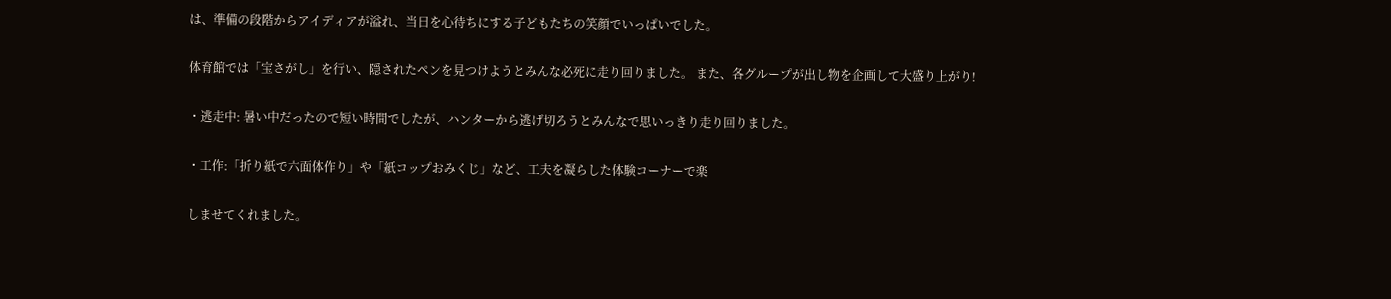は、準備の段階からアイディアが溢れ、当日を心待ちにする子どもたちの笑顔でいっぱいでした。

体育館では「宝さがし」を行い、隠されたペンを見つけようとみんな必死に走り回りました。 また、各グループが出し物を企画して大盛り上がり!

・逃走中: 暑い中だったので短い時間でしたが、ハンターから逃げ切ろうとみんなで思いっきり走り回りました。

・工作:「折り紙で六面体作り」や「紙コップおみくじ」など、工夫を凝らした体験コーナーで楽

しませてくれました。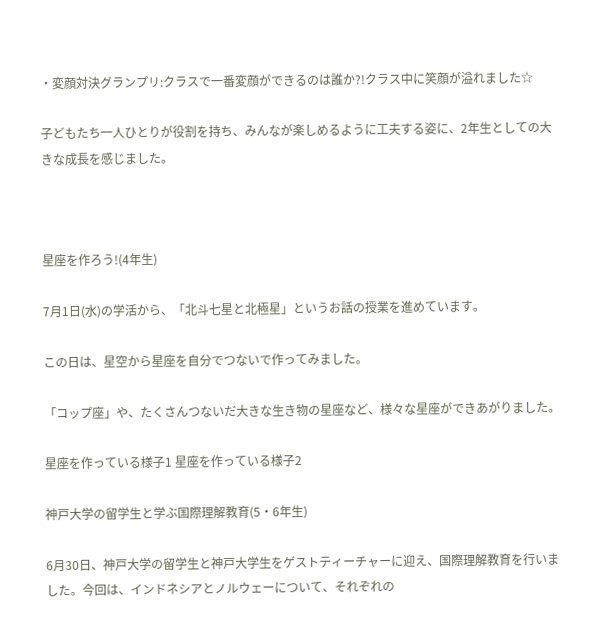・変顔対決グランプリ:クラスで一番変顔ができるのは誰か?!クラス中に笑顔が溢れました☆

子どもたち一人ひとりが役割を持ち、みんなが楽しめるように工夫する姿に、2年生としての大きな成長を感じました。



星座を作ろう!(4年生)

7月1日(水)の学活から、「北斗七星と北極星」というお話の授業を進めています。

この日は、星空から星座を自分でつないで作ってみました。

「コップ座」や、たくさんつないだ大きな生き物の星座など、様々な星座ができあがりました。

星座を作っている様子1 星座を作っている様子2

神戸大学の留学生と学ぶ国際理解教育(5・6年生)

6月30日、神戸大学の留学生と神戸大学生をゲストティーチャーに迎え、国際理解教育を行いました。今回は、インドネシアとノルウェーについて、それぞれの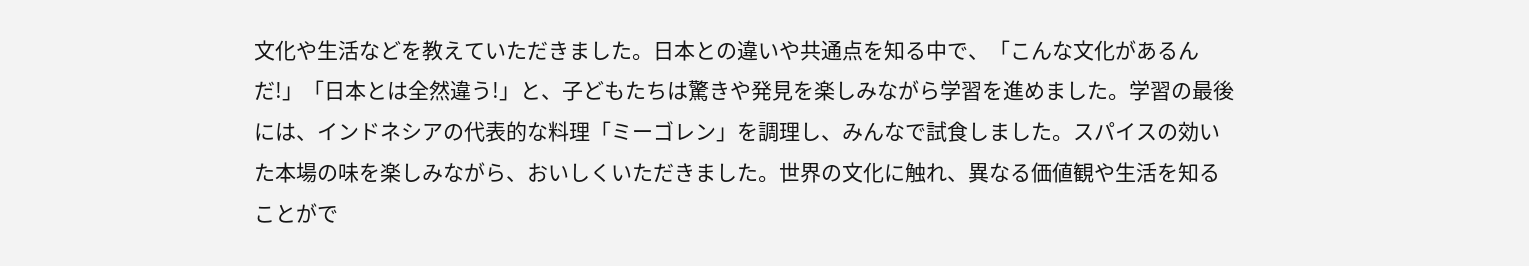文化や生活などを教えていただきました。日本との違いや共通点を知る中で、「こんな文化があるんだ!」「日本とは全然違う!」と、子どもたちは驚きや発見を楽しみながら学習を進めました。学習の最後には、インドネシアの代表的な料理「ミーゴレン」を調理し、みんなで試食しました。スパイスの効いた本場の味を楽しみながら、おいしくいただきました。世界の文化に触れ、異なる価値観や生活を知ることがで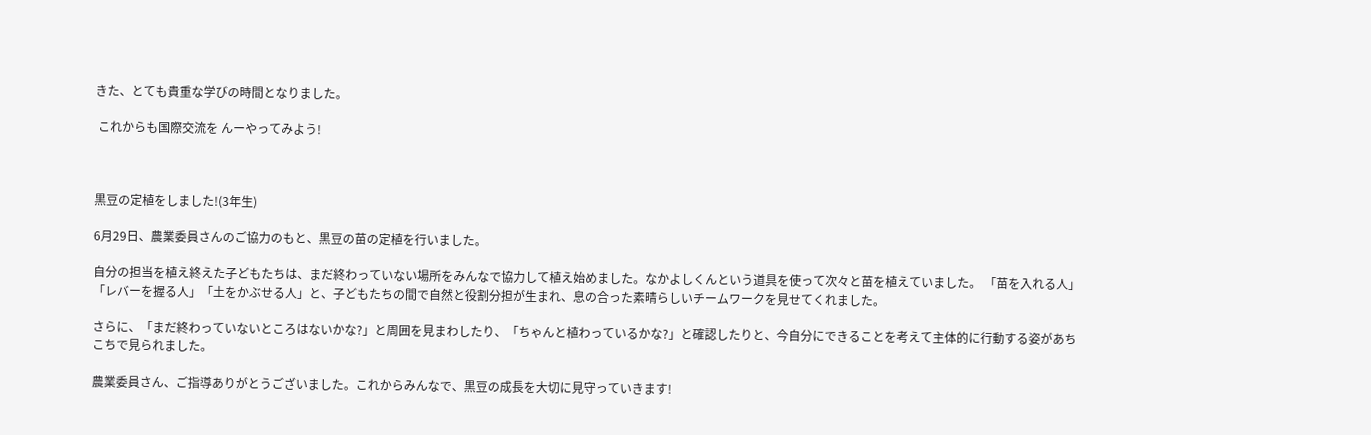きた、とても貴重な学びの時間となりました。

 これからも国際交流を んーやってみよう!



黒豆の定植をしました!(3年生)

6月29日、農業委員さんのご協力のもと、黒豆の苗の定植を行いました。

自分の担当を植え終えた子どもたちは、まだ終わっていない場所をみんなで協力して植え始めました。なかよしくんという道具を使って次々と苗を植えていました。 「苗を入れる人」「レバーを握る人」「土をかぶせる人」と、子どもたちの間で自然と役割分担が生まれ、息の合った素晴らしいチームワークを見せてくれました。

さらに、「まだ終わっていないところはないかな?」と周囲を見まわしたり、「ちゃんと植わっているかな?」と確認したりと、今自分にできることを考えて主体的に行動する姿があちこちで見られました。

農業委員さん、ご指導ありがとうございました。これからみんなで、黒豆の成長を大切に見守っていきます!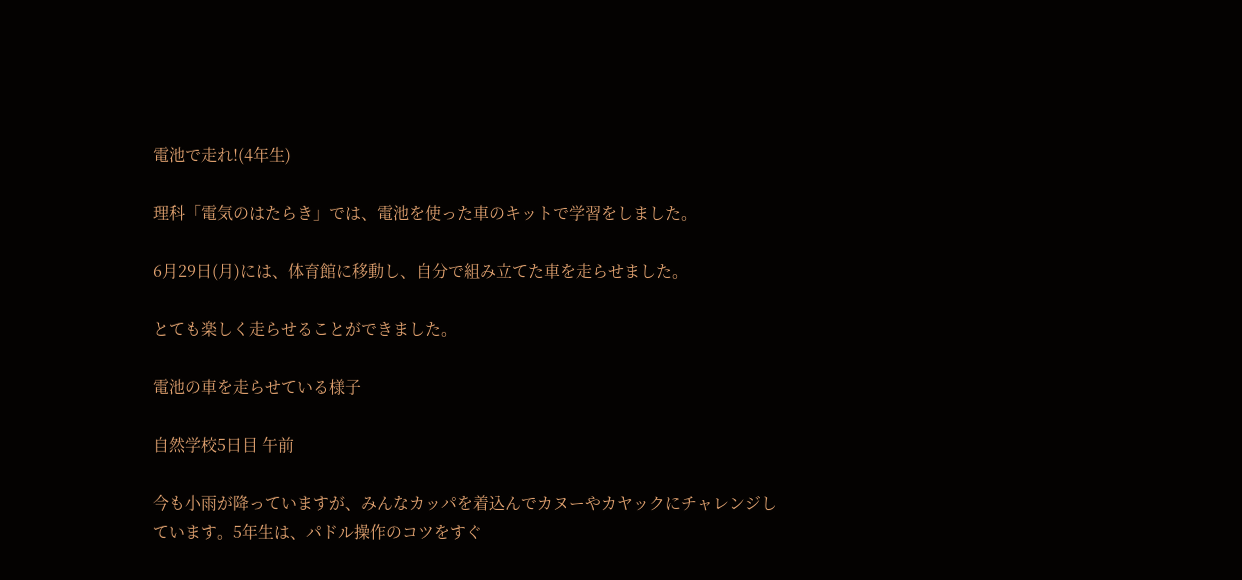電池で走れ!(4年生)

理科「電気のはたらき」では、電池を使った車のキットで学習をしました。

6月29日(月)には、体育館に移動し、自分で組み立てた車を走らせました。

とても楽しく走らせることができました。

電池の車を走らせている様子

自然学校5日目 午前

今も小雨が降っていますが、みんなカッパを着込んでカヌーやカヤックにチャレンジしています。5年生は、パドル操作のコツをすぐ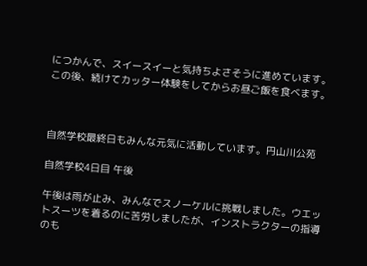につかんで、スイースイーと気持ちよさそうに進めています。
この後、続けてカッター体験をしてからお昼ご飯を食べます。



自然学校最終日もみんな元気に活動しています。円山川公苑

自然学校4日目 午後

午後は雨が止み、みんなでスノーケルに挑戦しました。ウエットスーツを着るのに苦労しましたが、インストラクターの指導のも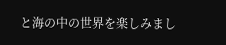と海の中の世界を楽しみまし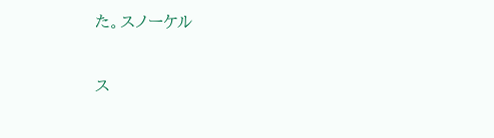た。スノーケル

ス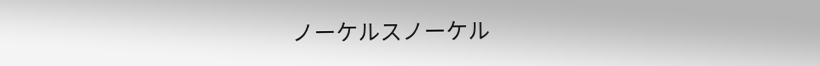ノーケルスノーケル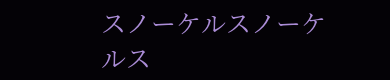スノーケルスノーケルス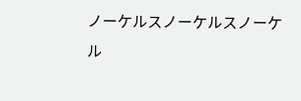ノーケルスノーケルスノーケル